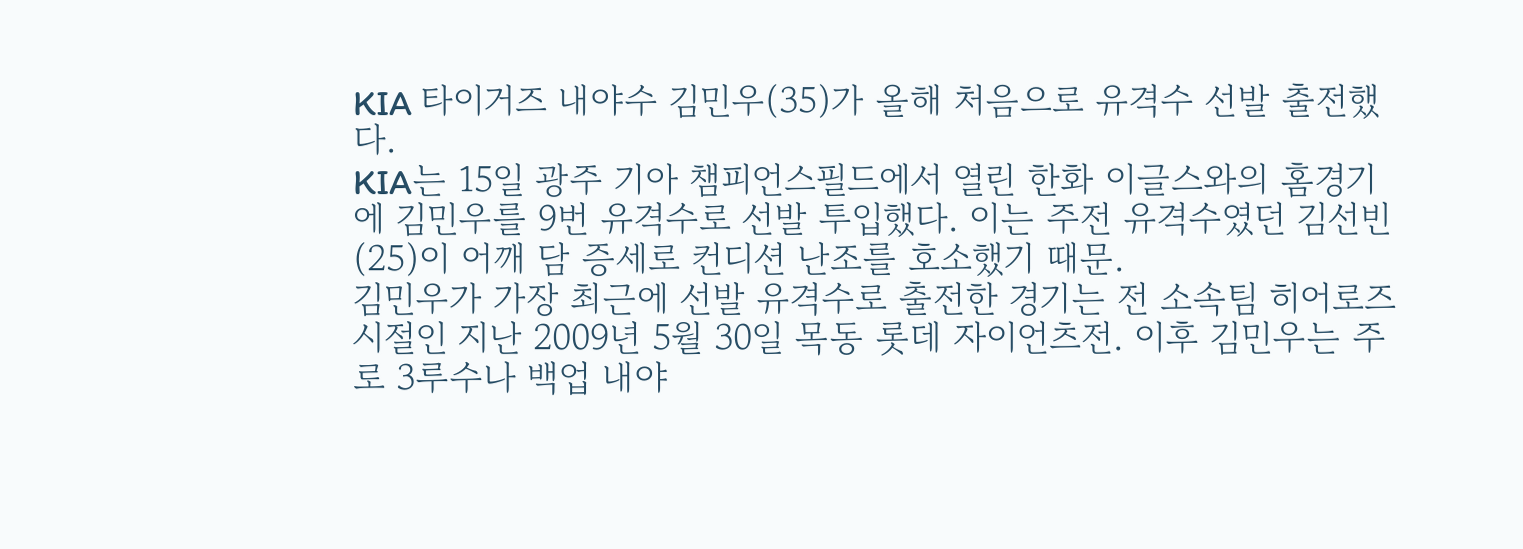KIA 타이거즈 내야수 김민우(35)가 올해 처음으로 유격수 선발 출전했다.
KIA는 15일 광주 기아 챔피언스필드에서 열린 한화 이글스와의 홈경기에 김민우를 9번 유격수로 선발 투입했다. 이는 주전 유격수였던 김선빈(25)이 어깨 담 증세로 컨디션 난조를 호소했기 때문.
김민우가 가장 최근에 선발 유격수로 출전한 경기는 전 소속팀 히어로즈 시절인 지난 2009년 5월 30일 목동 롯데 자이언츠전. 이후 김민우는 주로 3루수나 백업 내야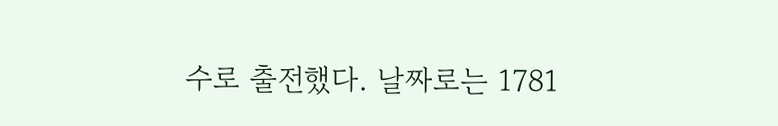수로 출전했다. 날짜로는 1781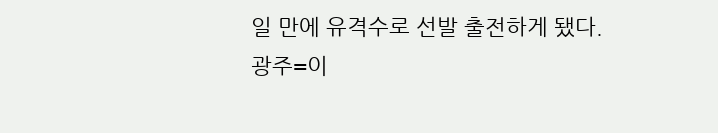일 만에 유격수로 선발 출전하게 됐다.
광주=이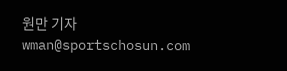원만 기자 wman@sportschosun.com